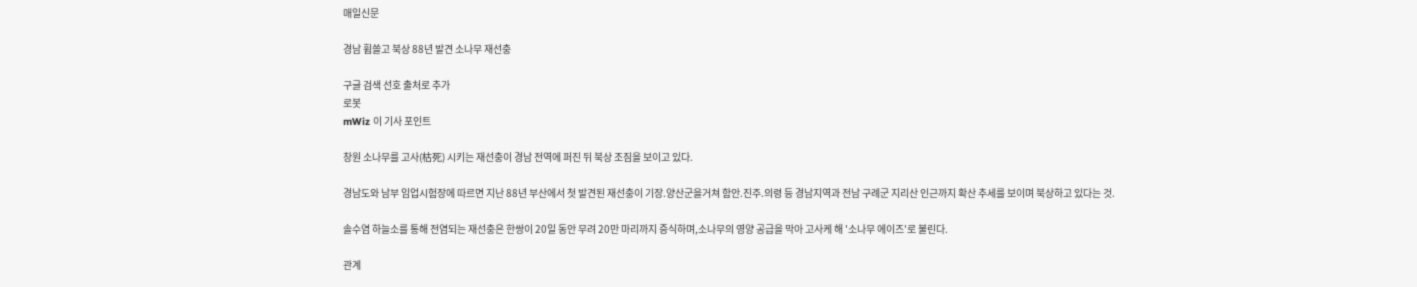매일신문

경남 휩쓸고 북상 88년 발견 소나무 재선충

구글 검색 선호 출처로 추가
로봇
mWiz 이 기사 포인트

창원 소나무를 고사(枯死) 시키는 재선충이 경남 전역에 퍼진 뒤 북상 조짐을 보이고 있다.

경남도와 남부 임업시험장에 따르면 지난 88년 부산에서 첫 발견된 재선충이 기장.양산군을거쳐 함안.진주.의령 등 경남지역과 전남 구례군 지리산 인근까지 확산 추세를 보이며 북상하고 있다는 것.

솔수염 하늘소를 통해 전염되는 재선충은 한쌍이 20일 동안 무려 20만 마리까지 증식하며,소나무의 영양 공급을 막아 고사케 해 '소나무 에이즈'로 불린다.

관계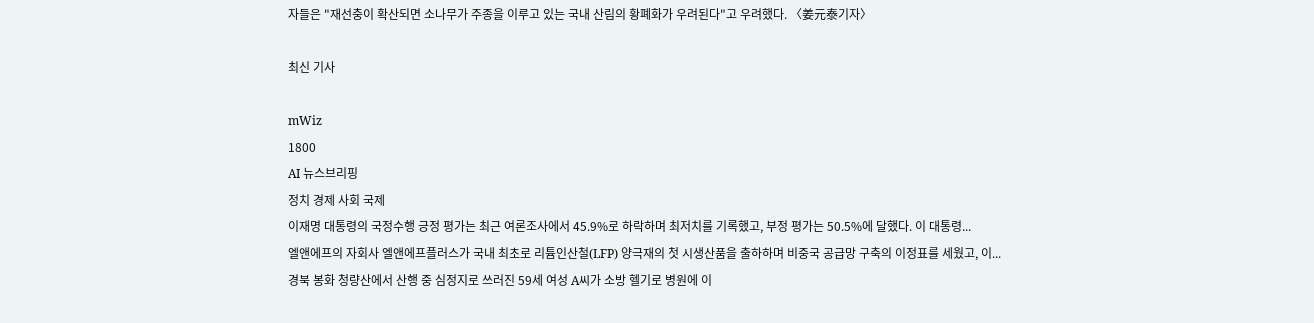자들은 "재선충이 확산되면 소나무가 주종을 이루고 있는 국내 산림의 황폐화가 우려된다"고 우려했다. 〈姜元泰기자〉

최신 기사

mWiz
1800
AI 뉴스브리핑
정치 경제 사회 국제
이재명 대통령의 국정수행 긍정 평가는 최근 여론조사에서 45.9%로 하락하며 최저치를 기록했고, 부정 평가는 50.5%에 달했다. 이 대통령...
엘앤에프의 자회사 엘앤에프플러스가 국내 최초로 리튬인산철(LFP) 양극재의 첫 시생산품을 출하하며 비중국 공급망 구축의 이정표를 세웠고, 이...
경북 봉화 청량산에서 산행 중 심정지로 쓰러진 59세 여성 A씨가 소방 헬기로 병원에 이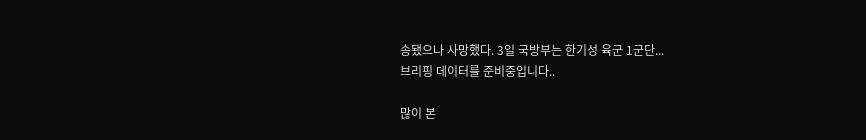송됐으나 사망했다. 3일 국방부는 한기성 육군 1군단...
브리핑 데이터를 준비중입니다..

많이 본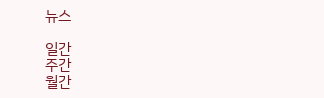뉴스

일간
주간
월간